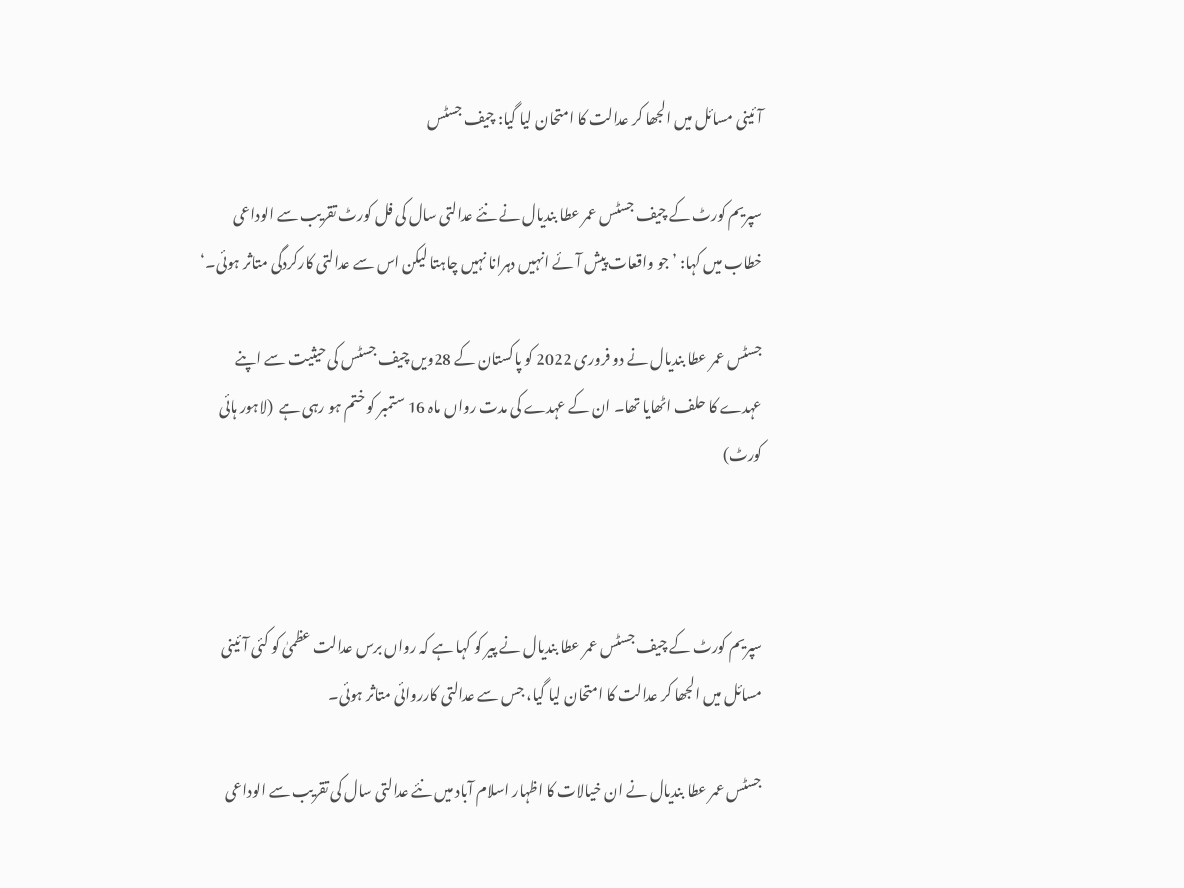آئینی مسائل میں الجھا کر عدالت کا امتحان لیا گیا: چیف جسٹس

سپریم کورٹ کے چیف جسٹس عمر عطا بندیال نے نئے عدالتی سال کی فل کورٹ تقریب سے الوداعی خطاب میں کہا: ’جو واقعات پیش آئے انہیں دہرانا نہیں چاہتا لیکن اس سے عدالتی کارکردگی متاثر ہوئی۔‘

جسٹس عمر عطا بندیال نے دو فروری 2022 کو پاکستان کے 28ویں چیف جسٹس کی حیثیت سے اپنے عہدے کا حلف اٹھایا تھا۔ ان کے عہدے کی مدت رواں ماہ 16 ستمبر کو ختم ہو رہی ہے  (لاہور ہائی کورٹ)



سپریم کورٹ کے چیف جسٹس عمر عطا بندیال نے پیر کو کہا ہے کہ رواں برس عدالت عظمیٰ کو کئی آئینی مسائل میں الجھا کر عدالت کا امتحان لیا گیا، جس سے عدالتی کارروائی متاثر ہوئی۔

جسٹس عمر عطا بندیال نے ان خیالات کا اظہار اسلام آباد میں نئے عدالتی سال کی تقریب سے الوداعی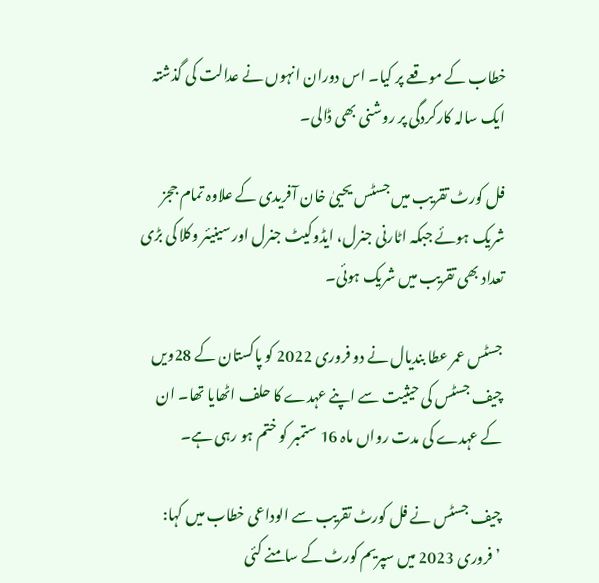خطاب کے موقعے پر کیا۔ اس دوران انہوں نے عدالت کی گذشتہ ایک سالہ کارکردگی پر روشنی بھی ڈالی۔

فل کورٹ تقریب میں جسٹس یحییٰ خان آفریدی کے علاوہ تمام ججز شریک ہوئے جبکہ اٹارنی جنرل، ایڈوکیٹ جنرل اور سینیئر وکلا کی بڑی تعداد بھی تقریب میں شریک ہوئی۔

جسٹس عمر عطا بندیال نے دو فروری 2022 کو پاکستان کے 28ویں چیف جسٹس کی حیثیت سے اپنے عہدے کا حلف اٹھایا تھا۔ ان کے عہدے کی مدت رواں ماہ 16 ستمبر کو ختم ہو رہی ہے۔

چیف جسٹس نے فل کورٹ تقریب سے الوداعی خطاب میں کہا: ’فروری 2023 میں سپریم کورٹ کے سامنے کئی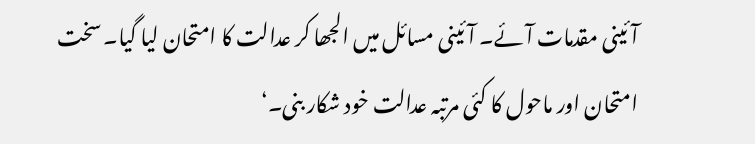آئینی مقدمات آئے۔ آئینی مسائل میں الجھا کر عدالت کا امتحان لیا گیا۔ سخت امتحان اور ماحول کا کئی مرتبہ عدالت خود شکار بنی۔‘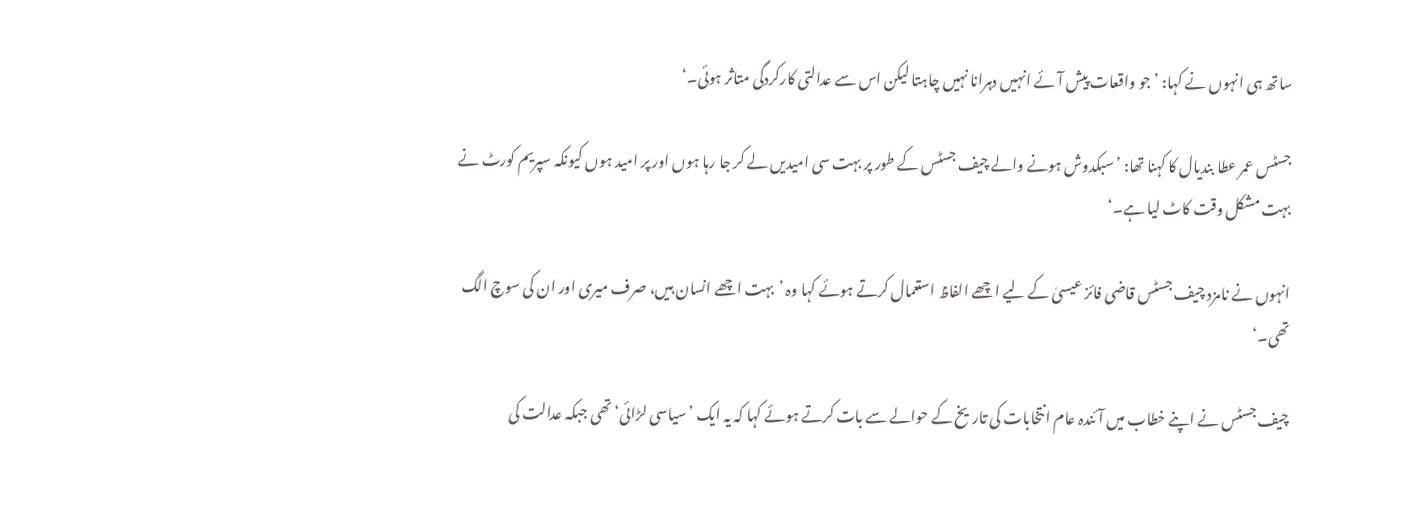ساتھ ہی انہوں نے کہا: ’جو واقعات پیش آئے انہیں دہرانا نہیں چاہتا لیکن اس سے عدالتی کارکردگی متاثر ہوئی۔‘

جسٹس عمر عطا بندیال کا کہنا تھا: ’سبکدوش ہونے والے چیف جسٹس کے طور پر بہت سی امیدیں لے کر جا رہا ہوں اور پر امید ہوں کیونکہ سپریم کورٹ نے بہت مشکل وقت کاٹ لیا ہے۔‘

انہوں نے نامزد چیف جسٹس قاضی فائز عیسیٰ کے لیے اچھے الفاظ استعمال کرتے ہوئے کہا وہ ’بہت اچھے انسان ہیں، صرف میری اور ان کی سوچ الگ تھی۔‘

چیف جسٹس نے اپنے خطاب میں آئندہ عام انتخابات کی تاریخ کے حوالے سے بات کرتے ہوئے کہا کہ یہ ایک ’سیاسی لڑائی‘ تھی جبکہ عدالت کی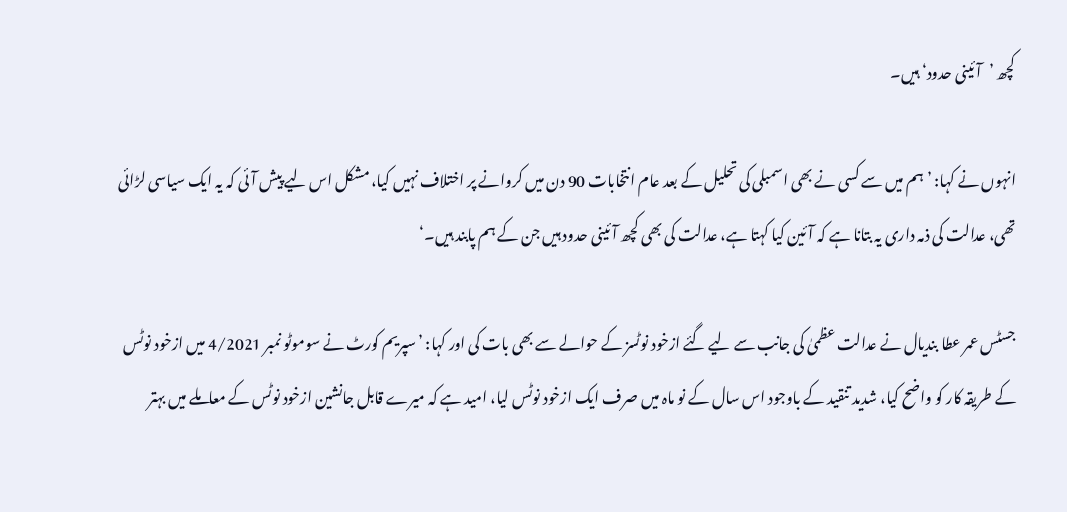کچھ ’آئینی حدود‘ ہیں۔

انہوں نے کہا: ’ہم میں سے کسی نے بھی اسمبلی کی تحلیل کے بعد عام انتخابات 90 دن میں کروانے پر اختلاف نہیں کیا، مشکل اس لیے پیش آئی کہ یہ ایک سیاسی لڑائی تھی، عدالت کی ذمہ داری یہ بتانا ہے کہ آئین کیا کہتا ہے، عدالت کی بھی کچھ آئینی حدود ہیں جن کے ہم پابند ہیں۔‘

جسٹس عمر عطا بندیال نے عدالت عظمیٰ کی جانب سے لیے گئے ازخود نوٹسز کے حوالے سے بھی بات کی اور کہا: ’سپریم کورٹ نے سوموٹو نمبر 4/2021 میں ازخود نوٹس کے طریقہ کار کو واضح کیا، شدید تنقید کے باوجود اس سال کے نو ماہ میں صرف ایک ازخود نوٹس لیا، امید ہے کہ میرے قابل جانشین ازخود نوٹس کے معاملے میں بہتر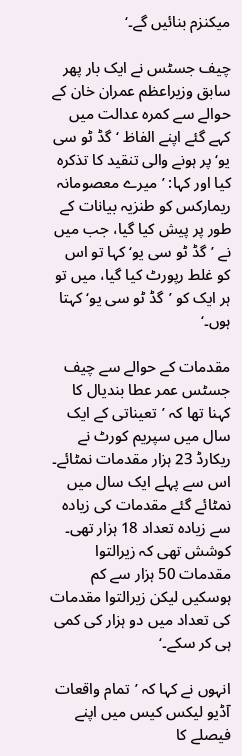میکنزم بنائیں گے۔‘

چیف جسٹس نے ایک بار پھر سابق وزیراعظم عمران خان کے حوالے سے کمرہ عدالت میں کہے گئے اپنے الفاظ ‘گڈ ٹو سی یو‘ پر ہونے والی تنقید کا تذکرہ کیا اور کہا: ’میرے معصومانہ ریمارکس کو طنزیہ بیانات کے طور پر پیش کیا گیا، جب میں نے ’گڈ ٹو سی یو‘ کہا تو اس کو غلط رپورٹ کیا گیا، میں تو ہر ایک کو ’گڈ ٹو سی یو‘ کہتا ہوں۔‘

مقدمات کے حوالے سے چیف جسٹس عمر عطا بندیال کا کہنا تھا کہ ’تعیناتی کے ایک سال میں سپریم کورٹ نے ریکارڈ 23 ہزار مقدمات نمٹائے۔ اس سے پہلے ایک سال میں نمٹائے گئے مقدمات کی زیادہ سے زیادہ تعداد 18 ہزار تھی۔ کوشش تھی کہ زیرالتوا مقدمات 50 ہزار سے کم ہوسکیں لیکن زیرالتوا مقدمات کی تعداد میں دو ہزار کی کمی ہی کر سکے۔‘

انہوں نے کہا کہ ’تمام واقعات آڈیو لیکس کیس میں اپنے فیصلے کا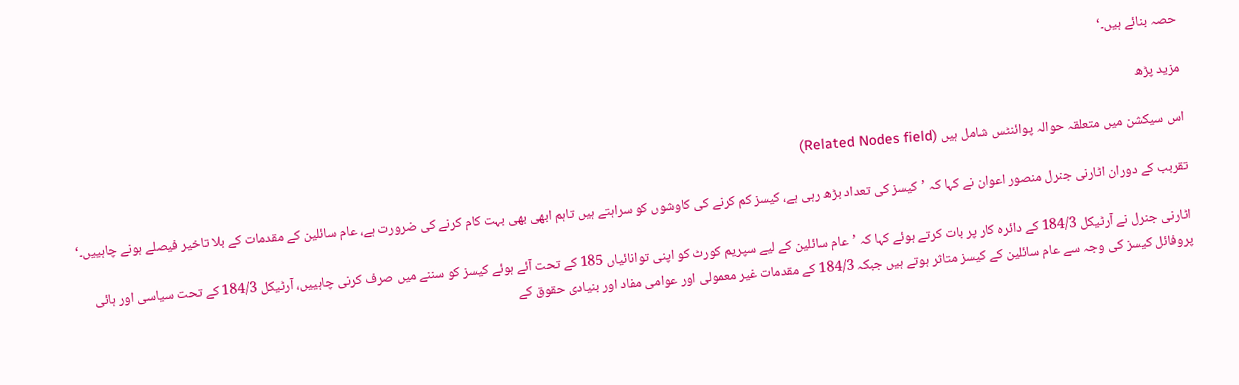حصہ بنائے ہیں۔‘

مزید پڑھ

اس سیکشن میں متعلقہ حوالہ پوائنٹس شامل ہیں (Related Nodes field)

تقربب کے دوران اٹارنی جنرل منصور اعوان نے کہا کہ ’کیسز کی تعداد بڑھ رہی ہے، کیسز کم کرنے کی کاوشوں کو سراہتے ہیں تاہم ابھی بھی بہت کام کرنے کی ضرورت ہے، عام سائلین کے مقدمات کے بلا تاخیر فیصلے ہونے چاہییں۔‘

اٹارنی جنرل نے آرٹیکل 184/3 کے دائرہ کار پر بات کرتے ہوئے کہا کہ ’عام سائلین کے لیے سپریم کورٹ کو اپنی توانائیاں 185 کے تحت آئے ہوئے کیسز کو سننے میں صرف کرنی چاہییں، آرٹیکل 184/3 کے تحت سیاسی اور ہائی پروفائل کیسز کی وجہ سے عام سائلین کے کیسز متاثر ہوتے ہیں جبکہ 184/3 کے مقدمات غیر معمولی اور عوامی مفاد اور بنیادی حقوق کے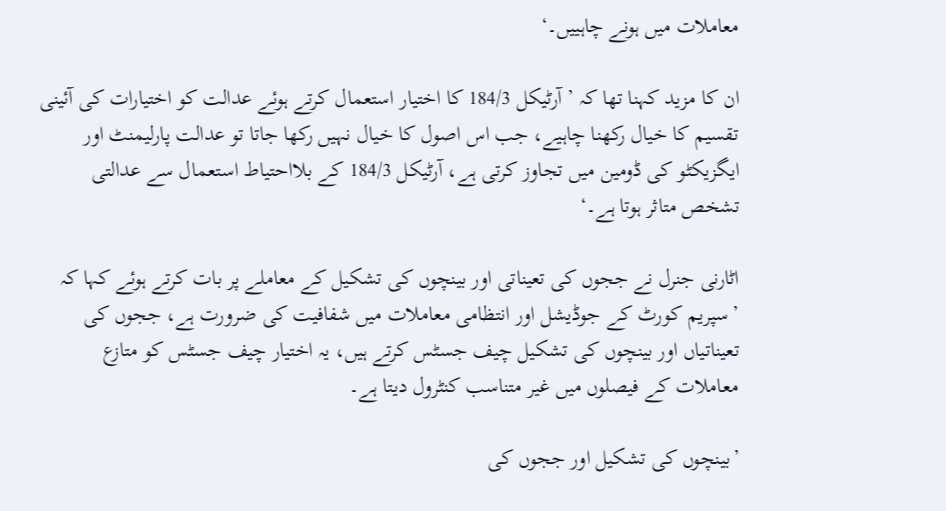معاملات میں ہونے چاہییں۔‘

ان کا مزید کہنا تھا کہ ’آرٹیکل 184/3 کا اختیار استعمال کرتے ہوئے عدالت کو اختیارات کی آئینی تقسیم کا خیال رکھنا چاہیے، جب اس اصول کا خیال نہیں رکھا جاتا تو عدالت پارلیمنٹ اور ایگزیکٹو کی ڈومین میں تجاوز کرتی ہے، آرٹیکل 184/3 کے بلااحتیاط استعمال سے عدالتی تشخص متاثر ہوتا ہے۔‘

اٹارنی جنرل نے ججوں کی تعیناتی اور بینچوں کی تشکیل کے معاملے پر بات کرتے ہوئے کہا کہ ’سپریم کورٹ کے جوڈیشل اور انتظامی معاملات میں شفافیت کی ضرورت ہے، ججوں کی تعیناتیاں اور بینچوں کی تشکیل چیف جسٹس کرتے ہیں، یہ اختیار چیف جسٹس کو متازع معاملات کے فیصلوں میں غیر متناسب کنٹرول دیتا ہے۔

’بینچوں کی تشکیل اور ججوں کی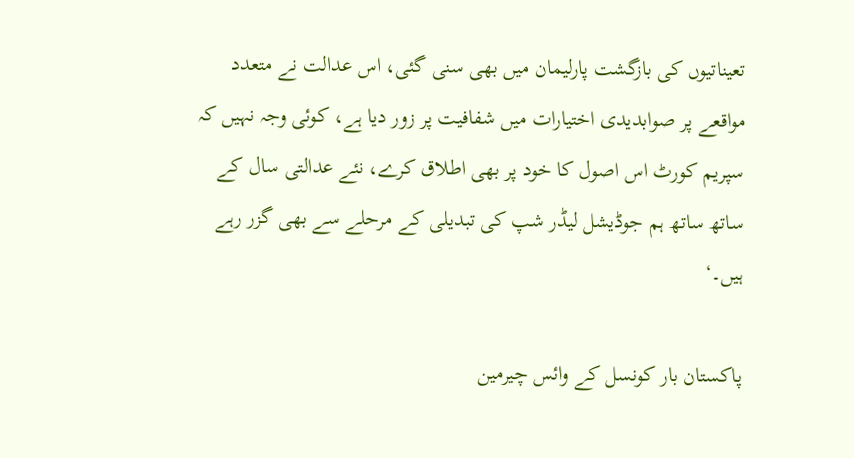تعیناتیوں کی بازگشت پارلیمان میں بھی سنی گئی، اس عدالت نے متعدد مواقعے پر صوابدیدی اختیارات میں شفافیت پر زور دیا ہے، کوئی وجہ نہیں کہ سپریم کورٹ اس اصول کا خود پر بھی اطلاق کرے، نئے عدالتی سال کے ساتھ ساتھ ہم جوڈیشل لیڈر شپ کی تبدیلی کے مرحلے سے بھی گزر رہے ہیں۔‘

پاکستان بار کونسل کے وائس چیرمین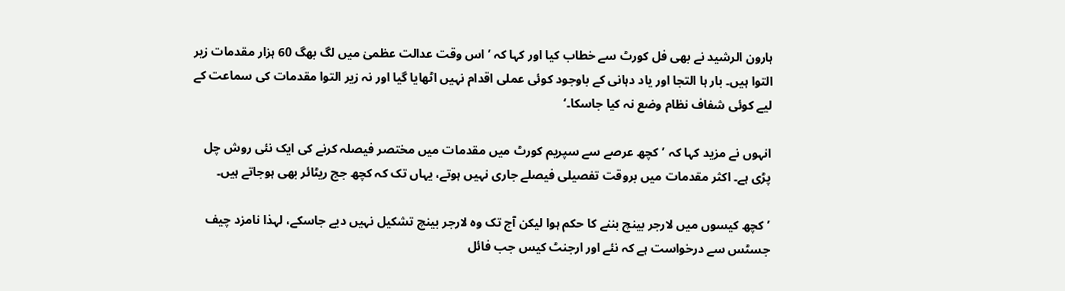ہارون الرشید نے بھی فل کورٹ سے خطاب کیا اور کہا کہ ’اس وقت عدالت عظمیٰ میں لگ بھگ 60 ہزار مقدمات زیر التوا ہیں۔ بار ہا التجا اور یاد دہانی کے باوجود کوئی عملی اقدام نہیں اٹھایا گیا اور نہ زیر التوا مقدمات کی سماعت کے لیے کوئی شفاف نظام وضع نہ کیا جاسکا۔‘

انہوں نے مزید کہا کہ ’کچھ عرصے سے سپریم کورٹ میں مقدمات میں مختصر فیصلہ کرنے کی ایک نئی روش چل پڑی ہے۔ اکثر مقدمات میں بروقت تفصیلی فیصلے جاری نہیں ہوتے، یہاں تک کہ کچھ جج ریٹائر بھی ہوجاتے ہیں۔

’کچھ کیسوں میں لارجر بینچ بننے کا حکم ہوا لیکن آج تک وہ لارجر بینچ تشکیل نہیں دیے جاسکے، لہذا نامزد چیف جسٹس سے درخواست ہے کہ نئے اور ارجنٹ کیس جب فائل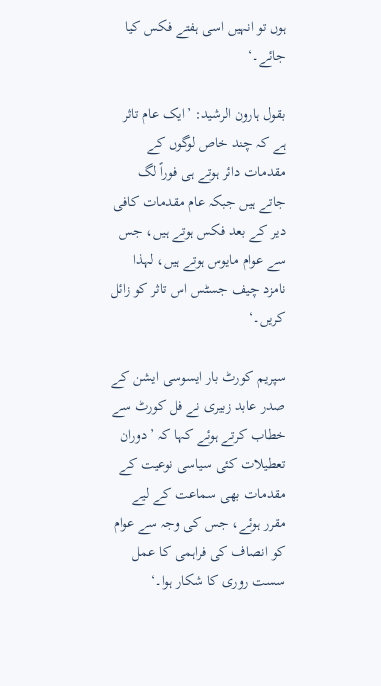ہوں تو انہیں اسی ہفتے فکس کیا جائے۔‘

بقول ہارون الرشید: ’ایک عام تاثر ہے کہ چند خاص لوگوں کے مقدمات دائر ہوتے ہی فوراً لگ جاتے ہیں جبکہ عام مقدمات کافی دیر کے بعد فکس ہوتے ہیں، جس سے عوام مایوس ہوتے ہیں، لہذا نامزد چیف جسٹس اس تاثر کو زائل کریں۔‘

سپریم کورٹ بار ایسوسی ایشن کے صدر عابد زبیری نے فل کورٹ سے خطاب کرتے ہوئے کہا کہ ’دوران تعطیلات کئی سیاسی نوعیت کے مقدمات بھی سماعت کے لیے مقرر ہوئے، جس کی وجہ سے عوام کو انصاف کی فراہمی کا عمل سست روری کا شکار ہوا۔‘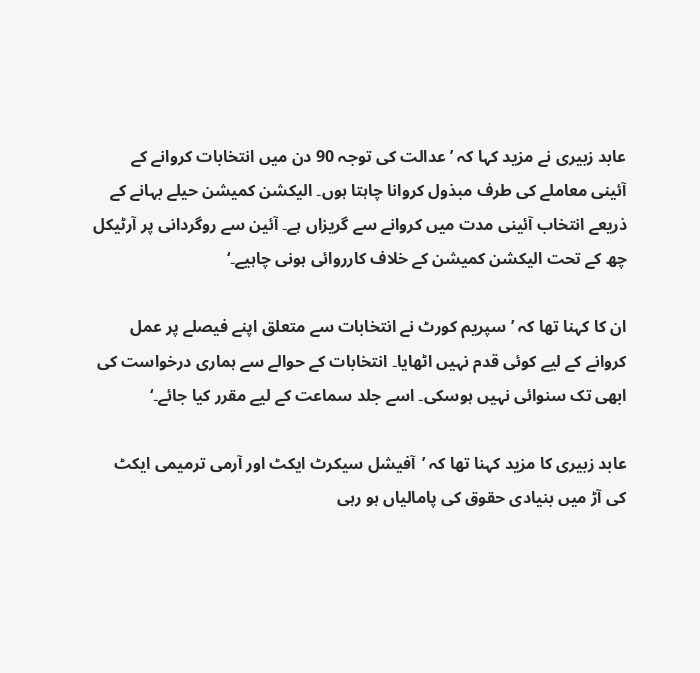عابد زبیری نے مزید کہا کہ ’عدالت کی توجہ 90 دن میں انتخابات کروانے کے آئینی معاملے کی طرف مبذول کروانا چاہتا ہوں۔ الیکشن کمیشن حیلے بہانے کے ذریعے انتخاب آئینی مدت میں کروانے سے گریزاں ہے۔ آئین سے روگردانی پر آرٹیکل چھ کے تحت الیکشن کمیشن کے خلاف کارروائی ہونی چاہیے۔‘

ان کا کہنا تھا کہ ’سپریم کورٹ نے انتخابات سے متعلق اپنے فیصلے پر عمل کروانے کے لیے کوئی قدم نہیں اٹھایا۔ انتخابات کے حوالے سے ہماری درخواست کی ابھی تک سنوائی نہیں ہوسکی۔ اسے جلد سماعت کے لیے مقرر کیا جائے۔‘

عابد زبیری کا مزید کہنا تھا کہ ’آفیشل سیکرٹ ایکٹ اور آرمی ترمیمی ایکٹ کی آڑ میں بنیادی حقوق کی پامالیاں ہو رہی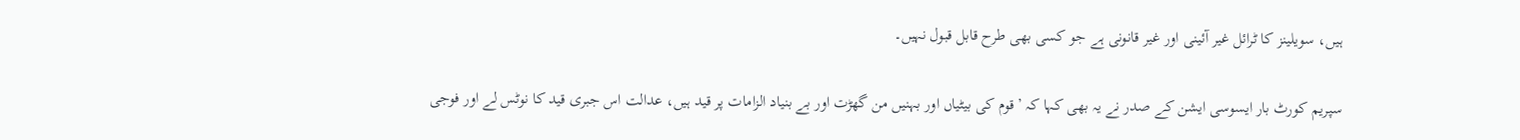ہیں، سویلینز کا ٹرائل غیر آئینی اور غیر قانونی ہے جو کسی بھی طرح قابل قبول نہیں۔

سپریم کورٹ بار ایسوسی ایشن کے صدر نے یہ بھی کہا کہ ’قوم کی بیٹیاں اور بہنیں من گھڑت اور بے بنیاد الزامات پر قید ہیں، عدالت اس جبری قید کا نوٹس لے اور فوجی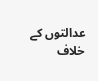عدالتوں کے خلاف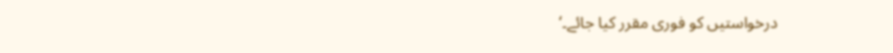درخواستیں کو فوری مقرر کیا جائے۔‘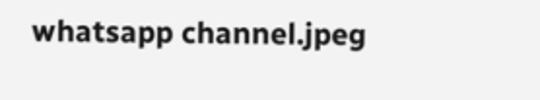whatsapp channel.jpeg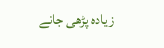زیادہ پڑھی جانے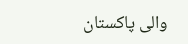والی پاکستان